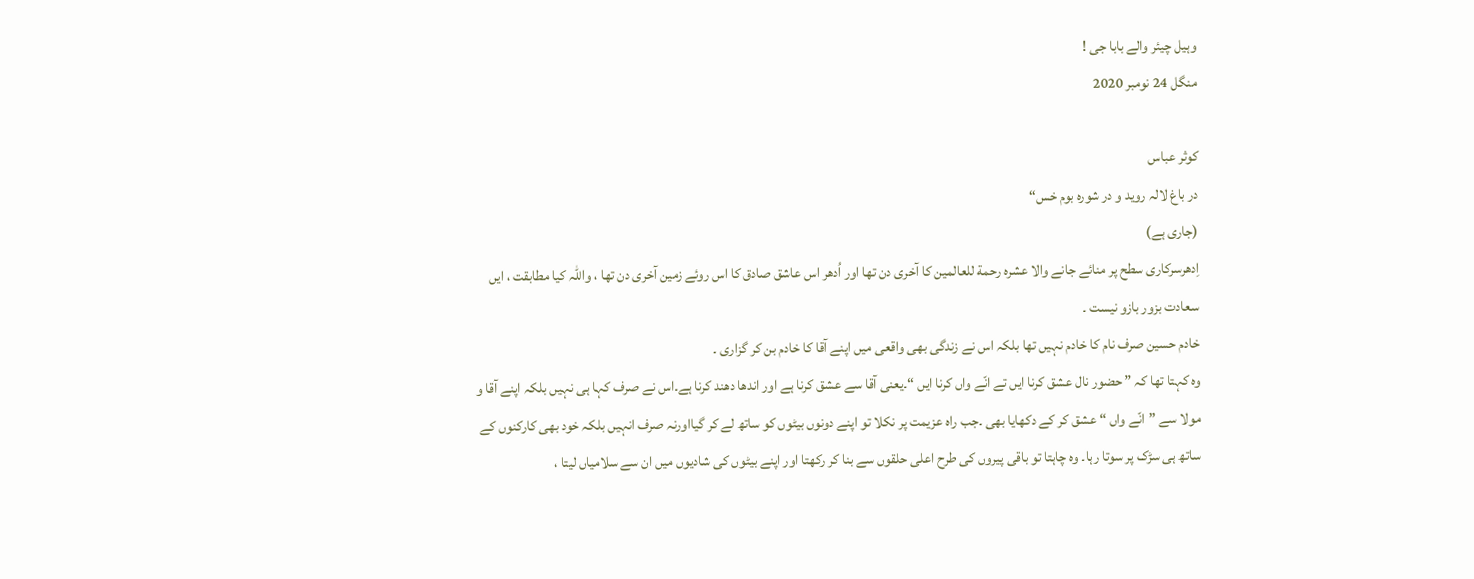وہیل چیئر والے بابا جی !
منگل 24 نومبر 2020

کوثر عباس
در باغ لالہ روید و در شورہ بوم خس“
(جاری ہے)
اِدھرسرکاری سطح پر منائے جانے والا عشرہ رحمة للعالمین کا آخری دن تھا اور اُدھر اس عاشق صادق کا اس روئے زمین آخری دن تھا ، واللہ کیا مطابقت ، ایں سعادت بزور بازو نیست ۔
خادم حسین صرف نام کا خادم نہیں تھا بلکہ اس نے زندگی بھی واقعی میں اپنے آقا کا خادم بن کر گزاری ۔
وہ کہتا تھا کہ ” حضور نال عشق کرنا ایں تے انّے واں کرنا ایں “۔یعنی آقا سے عشق کرنا ہے اور اندھا دھند کرنا ہے۔اس نے صرف کہا ہی نہیں بلکہ اپنے آقا و مولا سے ”انّے واں “ عشق کر کے دکھایا بھی ۔جب راہ عزیمت پر نکلا تو اپنے دونوں بیٹوں کو ساتھ لے کر گیااورنہ صرف انہیں بلکہ خود بھی کارکنوں کے ساتھ ہی سڑک پر سوتا رہا۔ وہ چاہتا تو باقی پیروں کی طرح اعلی حلقوں سے بنا کر رکھتا اور اپنے بیٹوں کی شادیوں میں ان سے سلامیاں لیتا ،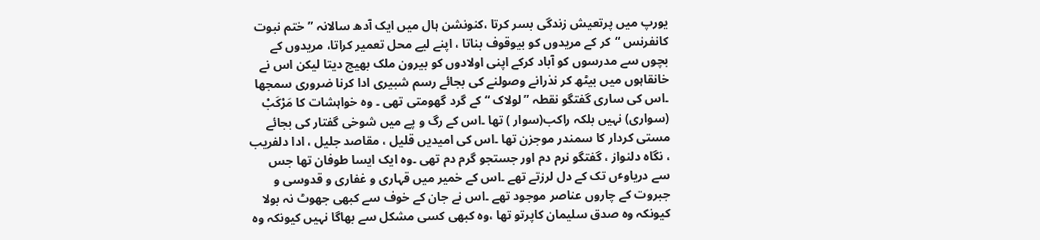یورپ میں پرتعیش زندگی بسر کرتا ،کنونشن ہال میں ایک آدھ سالانہ ”ختم نبوت کانفرنس “کر کے مریدوں کو بیوقوف بناتا ، اپنے لیے محل تعمیر کراتا، مریدوں کے بچوں سے مدرسوں کو آباد کرکے اپنی اولادوں کو بیرون ملک بھیج دیتا لیکن اس نے خانقاہوں میں بیٹھ کر نذرانے وصولنے کی بجائے رسم شبیری ادا کرنا ضروری سمجھا ۔اس کی ساری گفتگو نقطہ ”لولاک “ کے گرد گھومتی تھی ۔ وہ خواہشات کا مَرْکَبْ (سواری) نہیں بلکہ راکب(سوار ) تھا ۔اس کے رگ و پے میں شوخی گفتار کی بجائے مستی کردار کا سمندر موجزن تھا ۔اس کی امیدیں قلیل ، مقاصد جلیل ، ادا دلفریب ، نگاہ دلنواز ، گفتگو نرم دم اور جستجو گرم دم تھی ۔وہ ایک ایسا طوفان تھا جس سے دریاوٴں تک کے دل لرزتے تھے ۔اس کے خمیر میں قہاری و غفاری و قدوسی و جبروت کے چاروں عناصر موجود تھے ۔اس نے جان کے خوف سے کبھی جھوٹ نہ بولا کیونکہ وہ صدق سلیمان کاپرتو تھا ،وہ کبھی کسی مشکل سے بھاگا نہیں کیونکہ وہ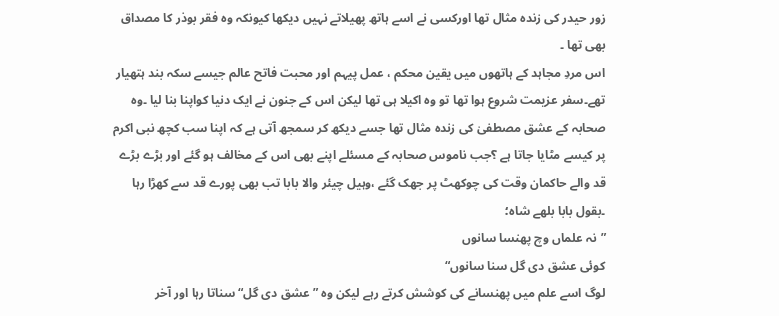زور حیدر کی زندہ مثال تھا اورکسی نے اسے ہاتھ پھیلاتے نہیں دیکھا کیونکہ وہ فقر بوذر کا مصداق بھی تھا ۔
اس مردِ مجاہد کے ہاتھوں میں یقین محکم ، عمل پیہم اور محبت فاتح عالم جیسے سکہ بند ہتھیار تھے۔سفر عزیمت شروع ہوا تھا تو وہ اکیلا ہی تھا لیکن اس کے جنون نے ایک دنیا کواپنا بنا لیا ۔وہ صحابہ کے عشق مصطفیٰ کی زندہ مثال تھا جسے دیکھ کر سمجھ آتی ہے کہ اپنا سب کچھ نبی اکرم پر کیسے مٹایا جاتا ہے ؟جب ناموس صحابہ کے مسئلے اپنے بھی اس کے مخالف ہو گئے اور بڑے بڑے قد والے حاکمان وقت کی چوکھٹ پر جھک گئے ،وہیل چیئر والا بابا تب بھی پورے قد سے کھڑا رہا ۔بقول بابا بلھے شاہ؛
”نہ علماں وچ پھنسا سانوں
کوئی عشق دی گل سنا سانوں“
لوگ اسے علم میں پھنسانے کی کوشش کرتے رہے لیکن وہ ”عشق دی گل“ سناتا رہا اور آخر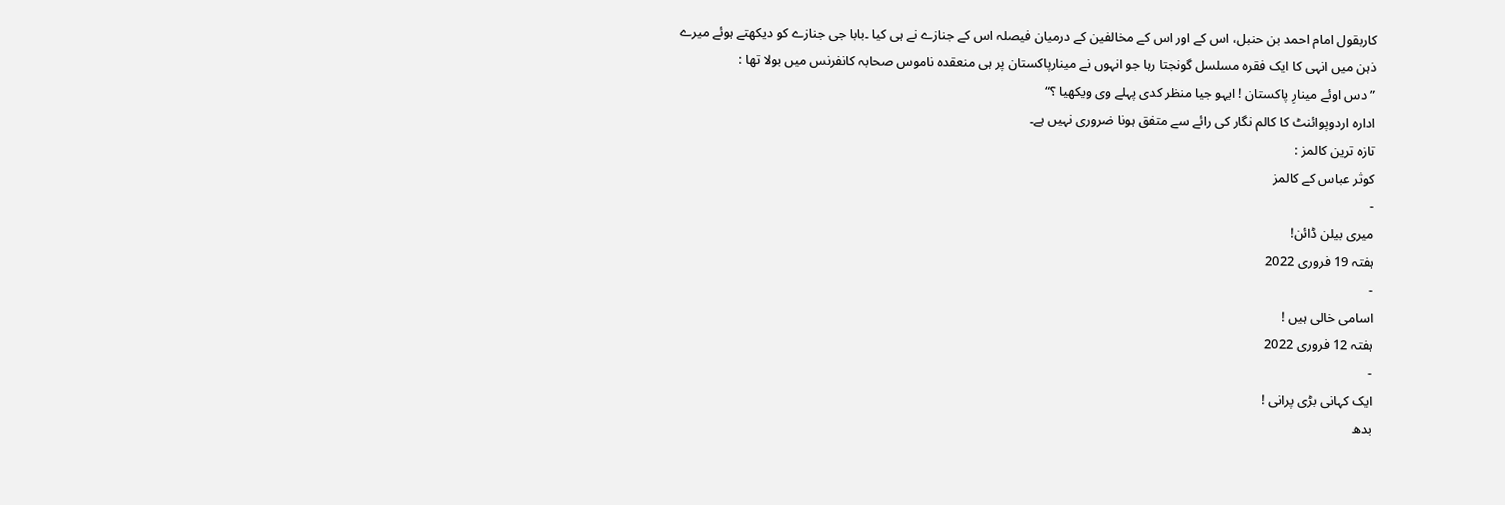کاربقول امام احمد بن حنبل، اس کے اور اس کے مخالفین کے درمیان فیصلہ اس کے جنازے نے ہی کیا ۔بابا جی جنازے کو دیکھتے ہوئے میرے ذہن میں انہی کا ایک فقرہ مسلسل گونجتا رہا جو انہوں نے مینارپاکستان پر ہی منعقدہ ناموس صحابہ کانفرنس میں بولا تھا :
” دس اوئے مینارِ پاکستان ! ایہو جیا منظر کدی پہلے وی ویکھیا ؟“
ادارہ اردوپوائنٹ کا کالم نگار کی رائے سے متفق ہونا ضروری نہیں ہے۔
تازہ ترین کالمز :
کوثر عباس کے کالمز
-
میری بیلن ڈائن!
ہفتہ 19 فروری 2022
-
اسامی خالی ہیں !
ہفتہ 12 فروری 2022
-
ایک کہانی بڑی پرانی !
بدھ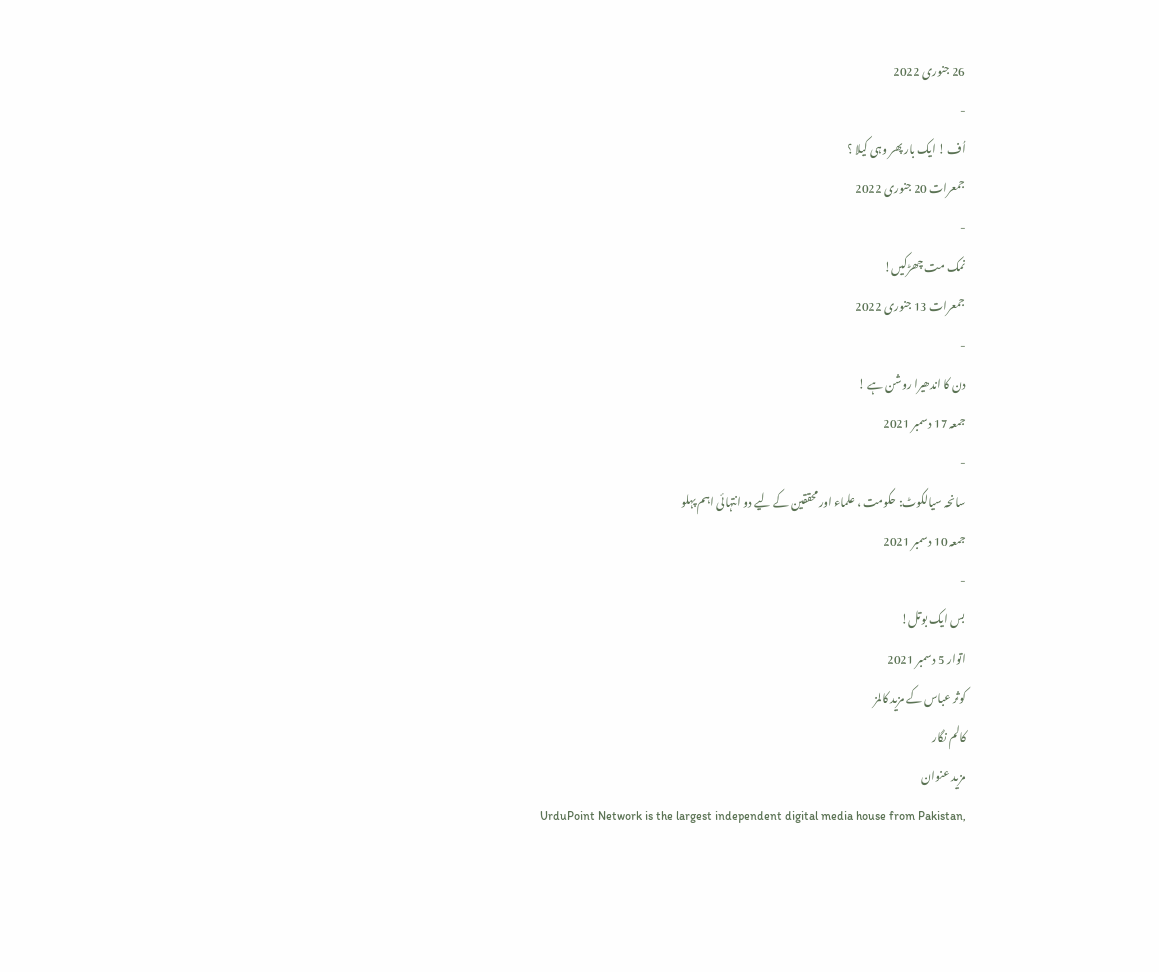26 جنوری 2022
-
اُف ! ایک بار پھر وہی کیلا ؟
جمعرات 20 جنوری 2022
-
نمک مت چھڑکیں!
جمعرات 13 جنوری 2022
-
دن کا اندھیرا روشن ہے !
جمعہ 17 دسمبر 2021
-
سانحہ سیالکوٹ: حکومت ، علماء اور محققین کے لیے دو انتہائی اہم پہلو
جمعہ 10 دسمبر 2021
-
بس ایک بوتل!
اتوار 5 دسمبر 2021
کوثر عباس کے مزید کالمز
کالم نگار
مزید عنوان
UrduPoint Network is the largest independent digital media house from Pakistan,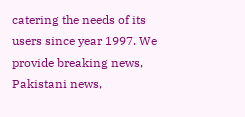catering the needs of its users since year 1997. We provide breaking news, Pakistani news,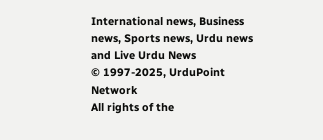International news, Business news, Sports news, Urdu news and Live Urdu News
© 1997-2025, UrduPoint Network
All rights of the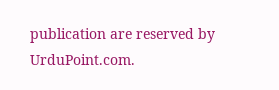publication are reserved by UrduPoint.com.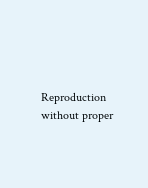Reproduction without proper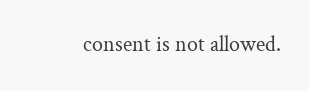consent is not allowed.